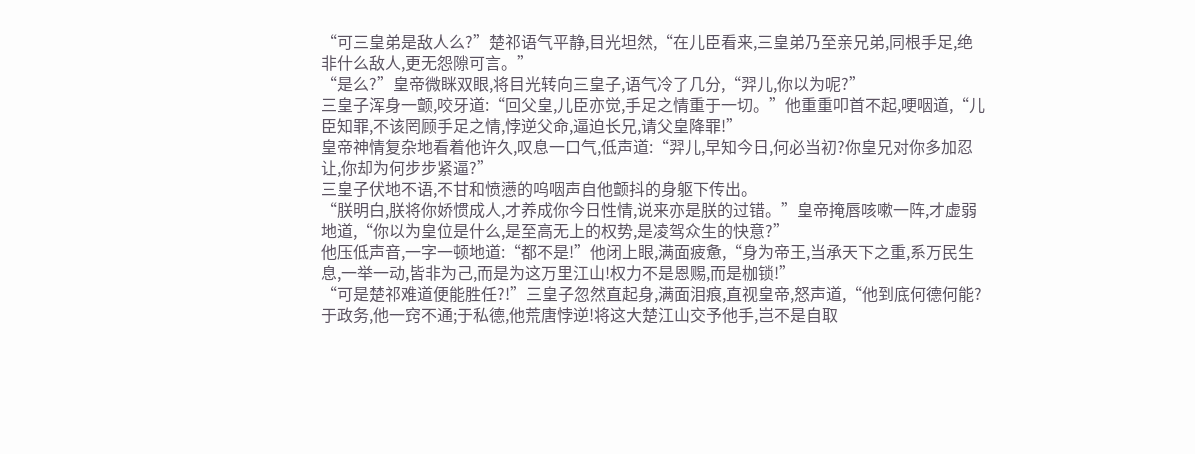“可三皇弟是敌人么?”楚祁语气平静,目光坦然,“在儿臣看来,三皇弟乃至亲兄弟,同根手足,绝非什么敌人,更无怨隙可言。”
“是么?”皇帝微眯双眼,将目光转向三皇子,语气冷了几分,“羿儿,你以为呢?”
三皇子浑身一颤,咬牙道:“回父皇,儿臣亦觉,手足之情重于一切。”他重重叩首不起,哽咽道,“儿臣知罪,不该罔顾手足之情,悖逆父命,逼迫长兄,请父皇降罪!”
皇帝神情复杂地看着他许久,叹息一口气,低声道:“羿儿,早知今日,何必当初?你皇兄对你多加忍让,你却为何步步紧逼?”
三皇子伏地不语,不甘和愤懑的呜咽声自他颤抖的身躯下传出。
“朕明白,朕将你娇惯成人,才养成你今日性情,说来亦是朕的过错。”皇帝掩唇咳嗽一阵,才虚弱地道,“你以为皇位是什么,是至高无上的权势,是凌驾众生的快意?”
他压低声音,一字一顿地道:“都不是!”他闭上眼,满面疲惫,“身为帝王,当承天下之重,系万民生息,一举一动,皆非为己,而是为这万里江山!权力不是恩赐,而是枷锁!”
“可是楚祁难道便能胜任?!”三皇子忽然直起身,满面泪痕,直视皇帝,怒声道,“他到底何德何能?于政务,他一窍不通;于私德,他荒唐悖逆!将这大楚江山交予他手,岂不是自取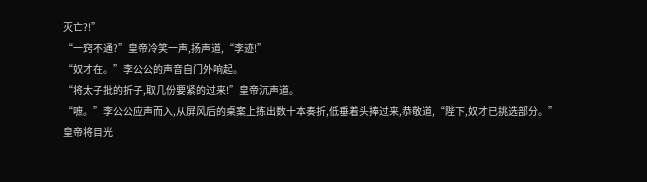灭亡?!”
“一窍不通?”皇帝冷笑一声,扬声道,“李迹!”
“奴才在。”李公公的声音自门外响起。
“将太子批的折子,取几份要紧的过来!”皇帝沉声道。
“嗻。”李公公应声而入,从屏风后的桌案上拣出数十本奏折,低垂着头捧过来,恭敬道,“陛下,奴才已挑选部分。”
皇帝将目光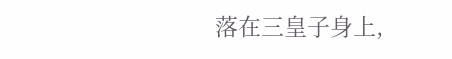落在三皇子身上,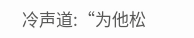冷声道:“为他松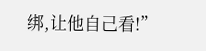绑,让他自己看!”